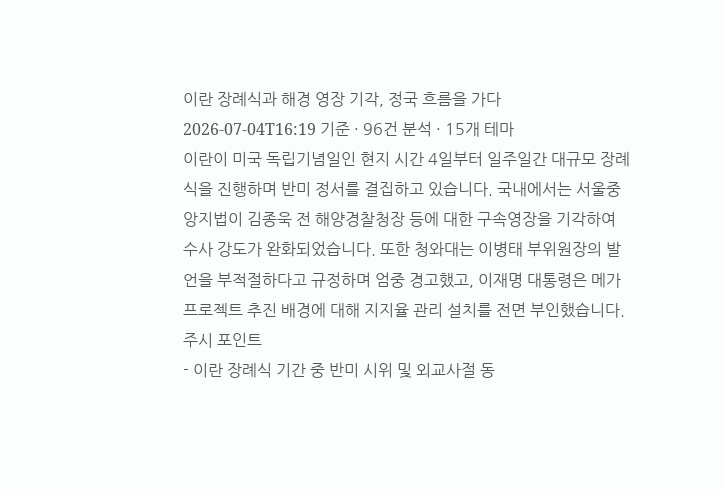이란 장례식과 해경 영장 기각, 정국 흐름을 가다
2026-07-04T16:19 기준 · 96건 분석 · 15개 테마
이란이 미국 독립기념일인 현지 시간 4일부터 일주일간 대규모 장례식을 진행하며 반미 정서를 결집하고 있습니다. 국내에서는 서울중앙지법이 김종욱 전 해양경찰청장 등에 대한 구속영장을 기각하여 수사 강도가 완화되었습니다. 또한 청와대는 이병태 부위원장의 발언을 부적절하다고 규정하며 엄중 경고했고, 이재명 대통령은 메가프로젝트 추진 배경에 대해 지지율 관리 설치를 전면 부인했습니다.
주시 포인트
- 이란 장례식 기간 중 반미 시위 및 외교사절 동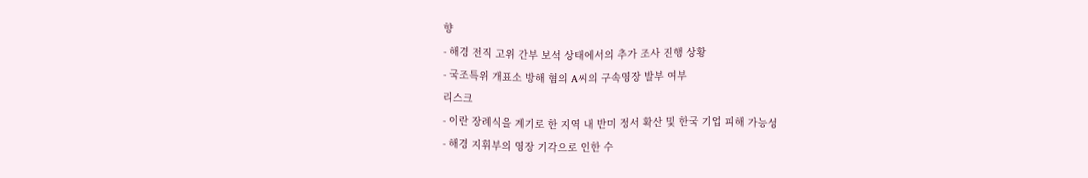향
- 해경 전직 고위 간부 보석 상태에서의 추가 조사 진행 상황
- 국조특위 개표소 방해 혐의 A씨의 구속영장 발부 여부
리스크
- 이란 장례식을 계기로 한 지역 내 반미 정서 확산 및 한국 기업 피해 가능성
- 해경 지휘부의 영장 기각으로 인한 수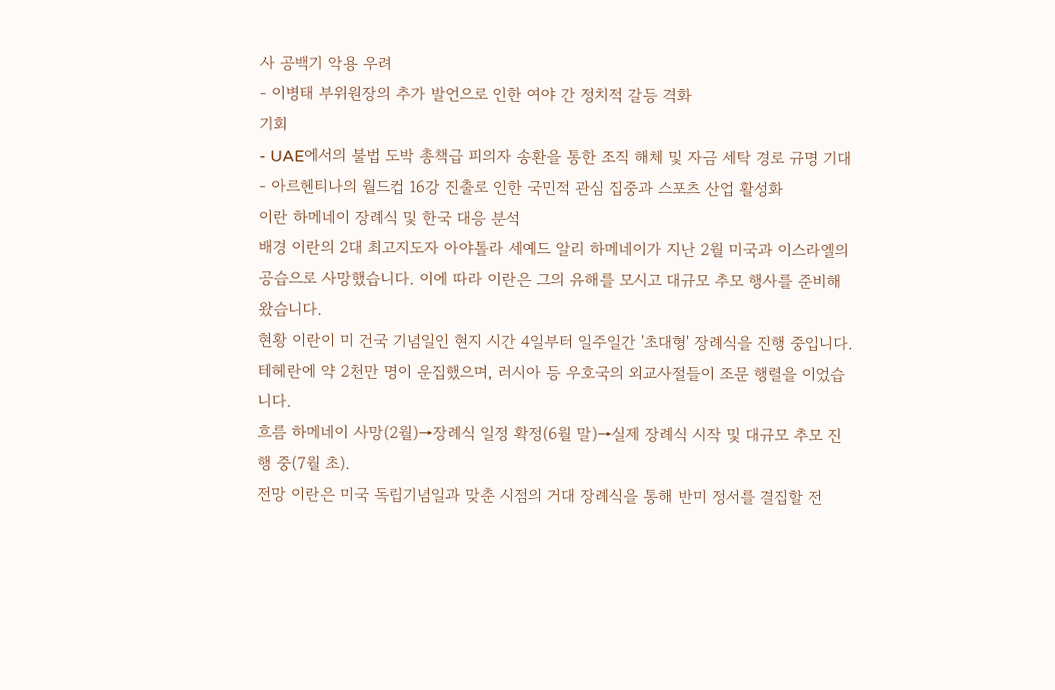사 공백기 악용 우려
- 이병태 부위원장의 추가 발언으로 인한 여야 간 정치적 갈등 격화
기회
- UAE에서의 불법 도박 총책급 피의자 송환을 통한 조직 해체 및 자금 세탁 경로 규명 기대
- 아르헨티나의 월드컵 16강 진출로 인한 국민적 관심 집중과 스포츠 산업 활성화
이란 하메네이 장례식 및 한국 대응 분석
배경 이란의 2대 최고지도자 아야톨라 세예드 알리 하메네이가 지난 2월 미국과 이스라엘의 공습으로 사망했습니다. 이에 따라 이란은 그의 유해를 모시고 대규모 추모 행사를 준비해 왔습니다.
현황 이란이 미 건국 기념일인 현지 시간 4일부터 일주일간 '초대형' 장례식을 진행 중입니다. 테헤란에 약 2천만 명이 운집했으며, 러시아 등 우호국의 외교사절들이 조문 행렬을 이었습니다.
흐름 하메네이 사망(2월)→장례식 일정 확정(6월 말)→실제 장례식 시작 및 대규모 추모 진행 중(7월 초).
전망 이란은 미국 독립기념일과 맞춘 시점의 거대 장례식을 통해 반미 정서를 결집할 전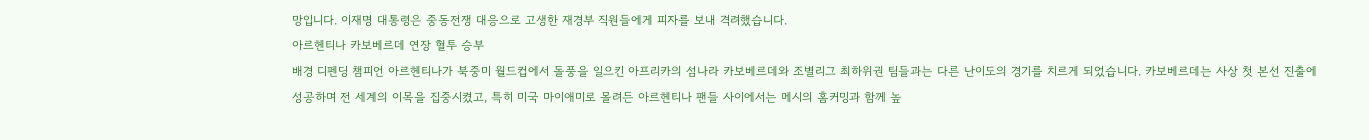망입니다. 이재명 대통령은 중동전쟁 대응으로 고생한 재경부 직원들에게 피자를 보내 격려했습니다.
아르헨티나 카보베르데 연장 혈투 승부
배경 디펜딩 챔피언 아르헨티나가 북중미 월드컵에서 돌풍을 일으킨 아프리카의 섬나라 카보베르데와 조별리그 최하위권 팀들과는 다른 난이도의 경기를 치르게 되었습니다. 카보베르데는 사상 첫 본선 진출에 성공하며 전 세계의 이목을 집중시켰고, 특히 미국 마이애미로 몰려든 아르헨티나 팬들 사이에서는 메시의 홈커밍과 함께 높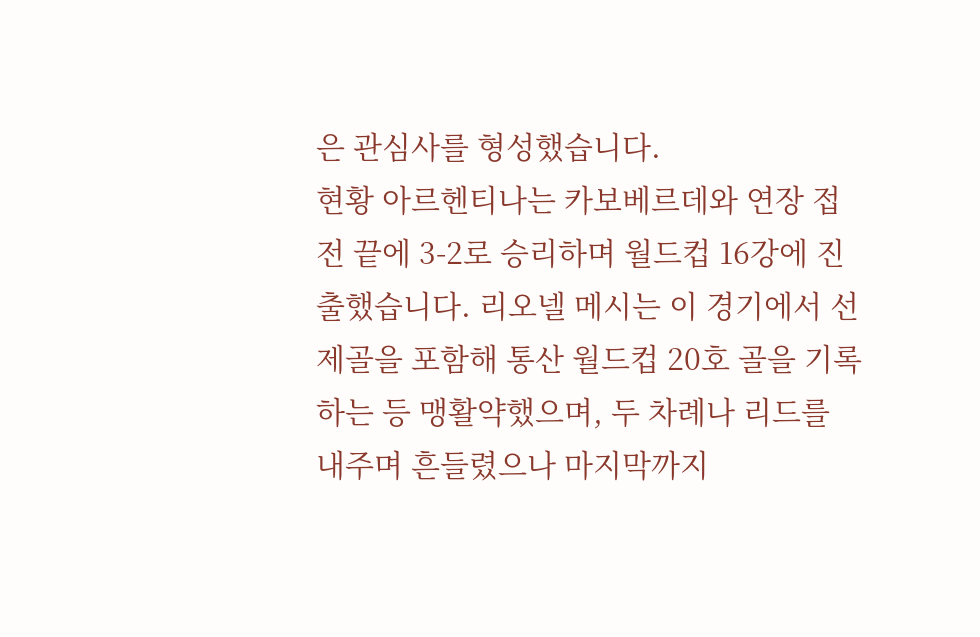은 관심사를 형성했습니다.
현황 아르헨티나는 카보베르데와 연장 접전 끝에 3-2로 승리하며 월드컵 16강에 진출했습니다. 리오넬 메시는 이 경기에서 선제골을 포함해 통산 월드컵 20호 골을 기록하는 등 맹활약했으며, 두 차례나 리드를 내주며 흔들렸으나 마지막까지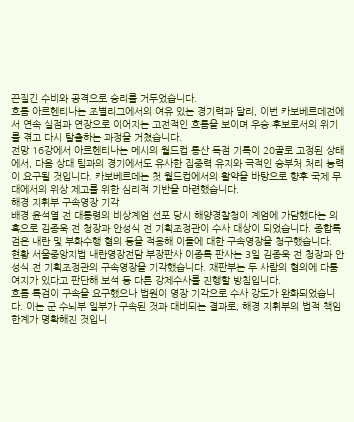끈질긴 수비와 공격으로 승리를 거두었습니다.
흐름 아르헨티나는 조별리그에서의 여유 있는 경기력과 달리, 이번 카보베르데전에서 연속 실점과 연장으로 이어지는 고전적인 흐름을 보이며 우승 후보로서의 위기를 겪고 다시 탈출하는 과정을 거쳤습니다.
전망 16강에서 아르헨티나는 메시의 월드컵 통산 득점 기록이 20골로 고정된 상태에서, 다음 상대 팀과의 경기에서도 유사한 집중력 유지와 극적인 승부처 처리 능력이 요구될 것입니다. 카보베르데는 첫 월드컵에서의 활약을 바탕으로 향후 국제 무대에서의 위상 제고를 위한 심리적 기반을 마련했습니다.
해경 지휘부 구속영장 기각
배경 윤석열 전 대통령의 비상계엄 선포 당시 해양경찰청이 계엄에 가담했다는 의혹으로 김종욱 전 청장과 안성식 전 기획조정관이 수사 대상이 되었습니다. 종합특검은 내란 및 부화수행 혐의 등을 적용해 이들에 대한 구속영장을 청구했습니다.
현황 서울중앙지법 내란영장전담 부장판사 이종록 판사는 3일 김종욱 전 청장과 안성식 전 기획조정관의 구속영장을 기각했습니다. 재판부는 두 사람의 혐의에 다툼 여지가 있다고 판단해 보석 등 다른 강제수사를 진행할 방침입니다.
흐름 특검이 구속을 요구했으나 법원이 영장 기각으로 수사 강도가 완화되었습니다. 이는 군 수뇌부 일부가 구속된 것과 대비되는 결과로, 해경 지휘부의 법적 책임 한계가 명확해진 것입니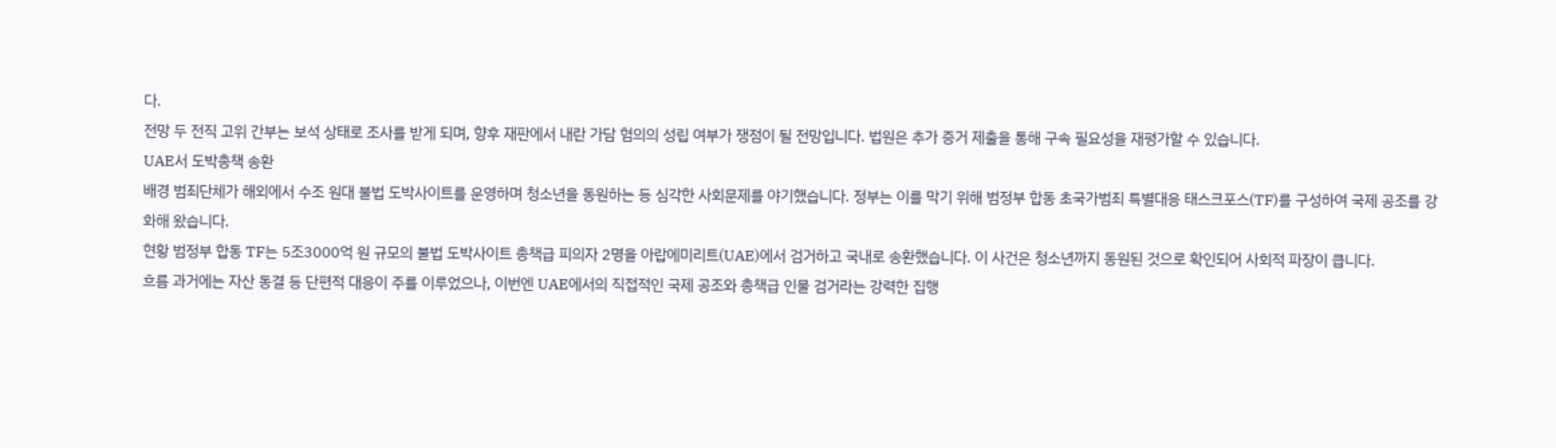다.
전망 두 전직 고위 간부는 보석 상태로 조사를 받게 되며, 향후 재판에서 내란 가담 혐의의 성립 여부가 쟁점이 될 전망입니다. 법원은 추가 증거 제출을 통해 구속 필요성을 재평가할 수 있습니다.
UAE서 도박총책 송환
배경 범죄단체가 해외에서 수조 원대 불법 도박사이트를 운영하며 청소년을 동원하는 등 심각한 사회문제를 야기했습니다. 정부는 이를 막기 위해 범정부 합동 초국가범죄 특별대응 태스크포스(TF)를 구성하여 국제 공조를 강화해 왔습니다.
현황 범정부 합동 TF는 5조3000억 원 규모의 불법 도박사이트 총책급 피의자 2명을 아랍에미리트(UAE)에서 검거하고 국내로 송환했습니다. 이 사건은 청소년까지 동원된 것으로 확인되어 사회적 파장이 큽니다.
흐름 과거에는 자산 동결 등 단편적 대응이 주를 이루었으나, 이번엔 UAE에서의 직접적인 국제 공조와 총책급 인물 검거라는 강력한 집행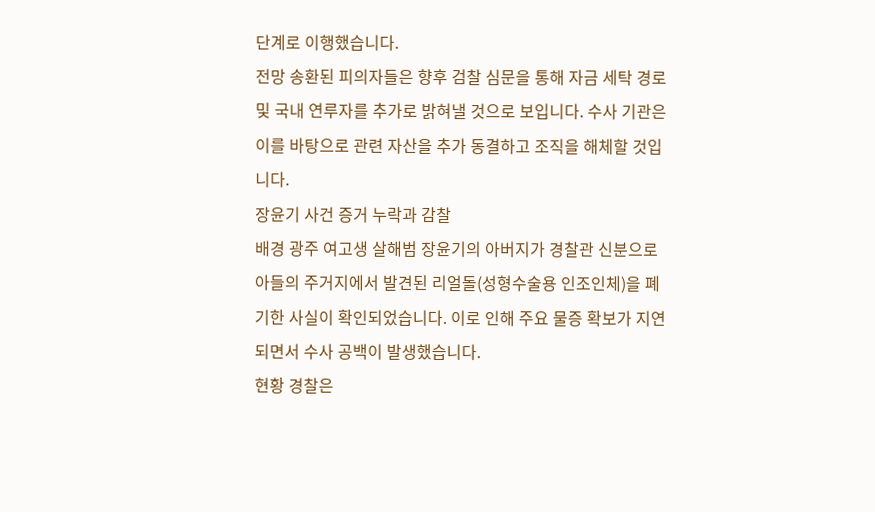단계로 이행했습니다.
전망 송환된 피의자들은 향후 검찰 심문을 통해 자금 세탁 경로 및 국내 연루자를 추가로 밝혀낼 것으로 보입니다. 수사 기관은 이를 바탕으로 관련 자산을 추가 동결하고 조직을 해체할 것입니다.
장윤기 사건 증거 누락과 감찰
배경 광주 여고생 살해범 장윤기의 아버지가 경찰관 신분으로 아들의 주거지에서 발견된 리얼돌(성형수술용 인조인체)을 폐기한 사실이 확인되었습니다. 이로 인해 주요 물증 확보가 지연되면서 수사 공백이 발생했습니다.
현황 경찰은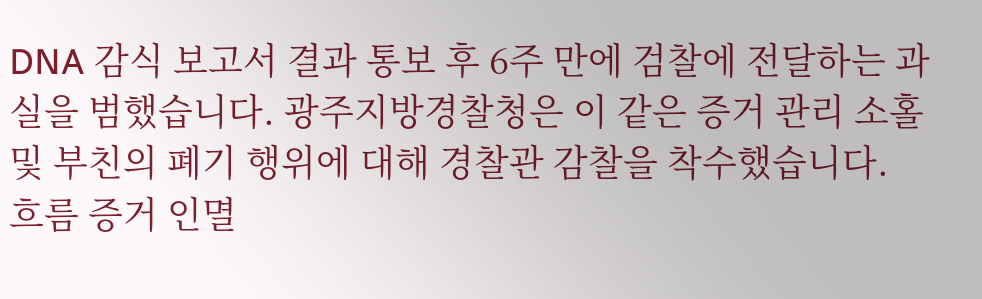DNA 감식 보고서 결과 통보 후 6주 만에 검찰에 전달하는 과실을 범했습니다. 광주지방경찰청은 이 같은 증거 관리 소홀 및 부친의 폐기 행위에 대해 경찰관 감찰을 착수했습니다.
흐름 증거 인멸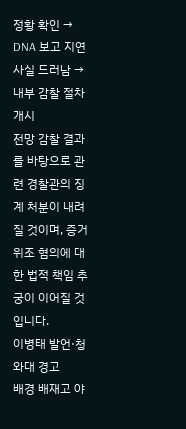정황 확인 → DNA 보고 지연 사실 드러남 → 내부 감찰 절차 개시
전망 감찰 결과를 바탕으로 관련 경찰관의 징계 처분이 내려질 것이며, 증거 위조 혐의에 대한 법적 책임 추궁이 이어질 것입니다.
이병태 발언·청와대 경고
배경 배재고 야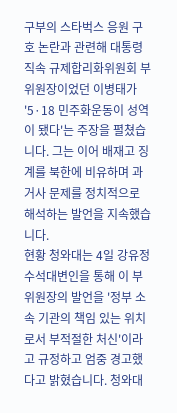구부의 스타벅스 응원 구호 논란과 관련해 대통령 직속 규제합리화위원회 부위원장이었던 이병태가 '5·18 민주화운동이 성역이 됐다'는 주장을 펼쳤습니다. 그는 이어 배재고 징계를 북한에 비유하며 과거사 문제를 정치적으로 해석하는 발언을 지속했습니다.
현황 청와대는 4일 강유정 수석대변인을 통해 이 부위원장의 발언을 '정부 소속 기관의 책임 있는 위치로서 부적절한 처신'이라고 규정하고 엄중 경고했다고 밝혔습니다. 청와대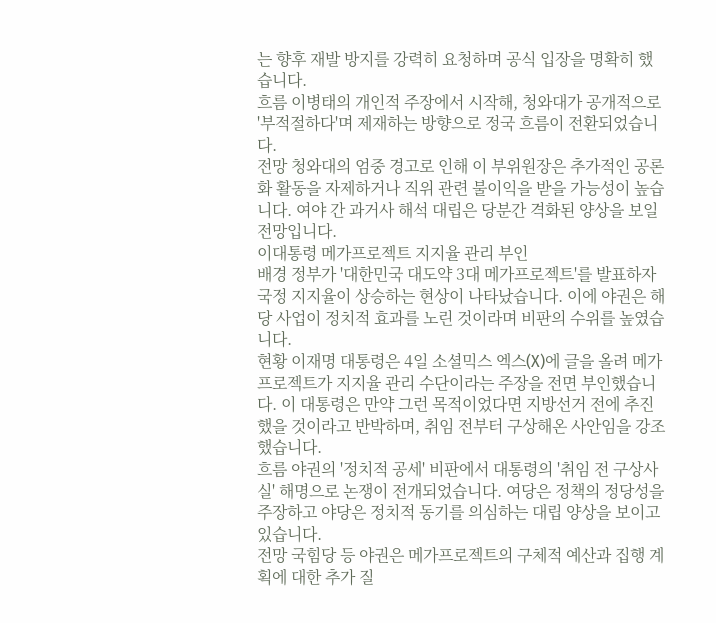는 향후 재발 방지를 강력히 요청하며 공식 입장을 명확히 했습니다.
흐름 이병태의 개인적 주장에서 시작해, 청와대가 공개적으로 '부적절하다'며 제재하는 방향으로 정국 흐름이 전환되었습니다.
전망 청와대의 엄중 경고로 인해 이 부위원장은 추가적인 공론화 활동을 자제하거나 직위 관련 불이익을 받을 가능성이 높습니다. 여야 간 과거사 해석 대립은 당분간 격화된 양상을 보일 전망입니다.
이대통령 메가프로젝트 지지율 관리 부인
배경 정부가 '대한민국 대도약 3대 메가프로젝트'를 발표하자 국정 지지율이 상승하는 현상이 나타났습니다. 이에 야권은 해당 사업이 정치적 효과를 노린 것이라며 비판의 수위를 높였습니다.
현황 이재명 대통령은 4일 소셜믹스 엑스(X)에 글을 올려 메가프로젝트가 지지율 관리 수단이라는 주장을 전면 부인했습니다. 이 대통령은 만약 그런 목적이었다면 지방선거 전에 추진했을 것이라고 반박하며, 취임 전부터 구상해온 사안임을 강조했습니다.
흐름 야권의 '정치적 공세' 비판에서 대통령의 '취임 전 구상사실' 해명으로 논쟁이 전개되었습니다. 여당은 정책의 정당성을 주장하고 야당은 정치적 동기를 의심하는 대립 양상을 보이고 있습니다.
전망 국힘당 등 야권은 메가프로젝트의 구체적 예산과 집행 계획에 대한 추가 질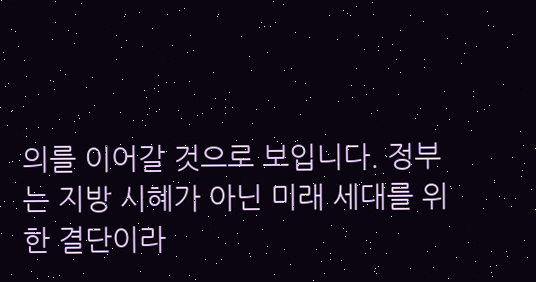의를 이어갈 것으로 보입니다. 정부는 지방 시혜가 아닌 미래 세대를 위한 결단이라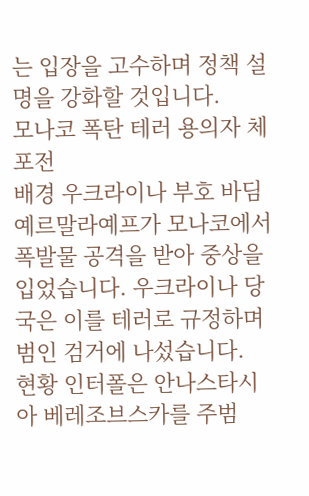는 입장을 고수하며 정책 설명을 강화할 것입니다.
모나코 폭탄 테러 용의자 체포전
배경 우크라이나 부호 바딤 예르말라예프가 모나코에서 폭발물 공격을 받아 중상을 입었습니다. 우크라이나 당국은 이를 테러로 규정하며 범인 검거에 나섰습니다.
현황 인터폴은 안나스타시아 베레조브스카를 주범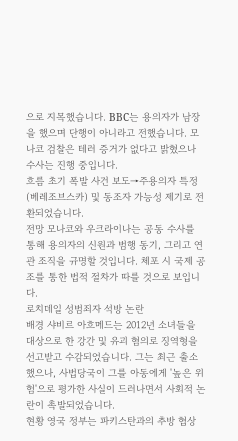으로 지목했습니다. BBC는 용의자가 남장을 했으며 단행이 아니라고 전했습니다. 모나코 검찰은 테러 증거가 없다고 밝혔으나 수사는 진행 중입니다.
흐름 초기 폭발 사건 보도→주용의자 특정(베레조브스카) 및 동조자 가능성 제기로 전환되었습니다.
전망 모나코와 우크라이나는 공동 수사를 통해 용의자의 신원과 범행 동기, 그리고 연관 조직을 규명할 것입니다. 체포 시 국제 공조를 통한 법적 절차가 따를 것으로 보입니다.
로치데일 성범죄자 석방 논란
배경 샤비르 아흐메드는 2012년 소녀들을 대상으로 한 강간 및 유괴 혐의로 징역형을 선고받고 수감되었습니다. 그는 최근 출소했으나, 사법당국이 그를 아동에게 '높은 위험'으로 평가한 사실이 드러나면서 사회적 논란이 촉발되었습니다.
현황 영국 정부는 파키스탄과의 추방 협상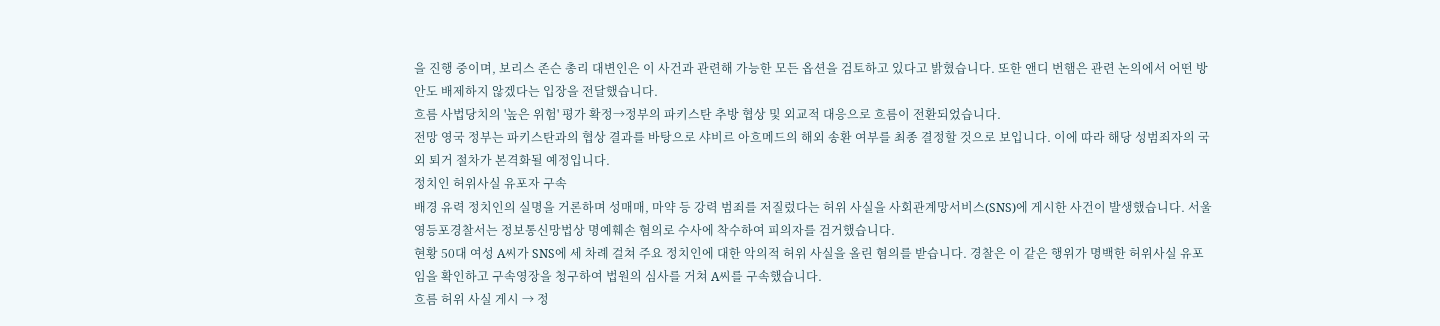을 진행 중이며, 보리스 존슨 총리 대변인은 이 사건과 관련해 가능한 모든 옵션을 검토하고 있다고 밝혔습니다. 또한 앤디 번햄은 관련 논의에서 어떤 방안도 배제하지 않겠다는 입장을 전달했습니다.
흐름 사법당치의 '높은 위험' 평가 확정→정부의 파키스탄 추방 협상 및 외교적 대응으로 흐름이 전환되었습니다.
전망 영국 정부는 파키스탄과의 협상 결과를 바탕으로 샤비르 아흐메드의 해외 송환 여부를 최종 결정할 것으로 보입니다. 이에 따라 해당 성범죄자의 국외 퇴거 절차가 본격화될 예정입니다.
정치인 허위사실 유포자 구속
배경 유력 정치인의 실명을 거론하며 성매매, 마약 등 강력 범죄를 저질렀다는 허위 사실을 사회관계망서비스(SNS)에 게시한 사건이 발생했습니다. 서울 영등포경찰서는 정보통신망법상 명예훼손 혐의로 수사에 착수하여 피의자를 검거했습니다.
현황 50대 여성 A씨가 SNS에 세 차례 걸쳐 주요 정치인에 대한 악의적 허위 사실을 올린 혐의를 받습니다. 경찰은 이 같은 행위가 명백한 허위사실 유포임을 확인하고 구속영장을 청구하여 법원의 심사를 거쳐 A씨를 구속했습니다.
흐름 허위 사실 게시 → 정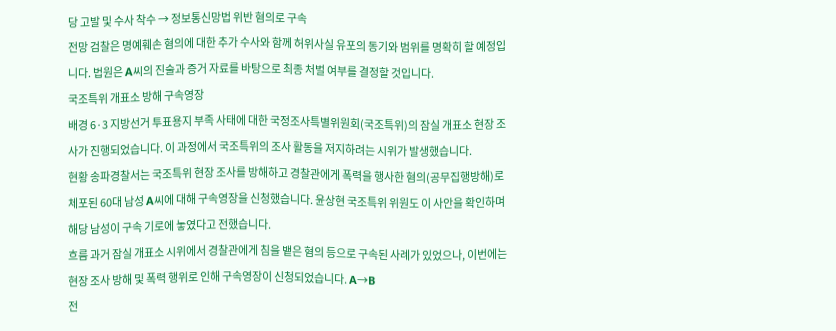당 고발 및 수사 착수 → 정보통신망법 위반 혐의로 구속
전망 검찰은 명예훼손 혐의에 대한 추가 수사와 함께 허위사실 유포의 동기와 범위를 명확히 할 예정입니다. 법원은 A씨의 진술과 증거 자료를 바탕으로 최종 처벌 여부를 결정할 것입니다.
국조특위 개표소 방해 구속영장
배경 6·3 지방선거 투표용지 부족 사태에 대한 국정조사특별위원회(국조특위)의 잠실 개표소 현장 조사가 진행되었습니다. 이 과정에서 국조특위의 조사 활동을 저지하려는 시위가 발생했습니다.
현황 송파경찰서는 국조특위 현장 조사를 방해하고 경찰관에게 폭력을 행사한 혐의(공무집행방해)로 체포된 60대 남성 A씨에 대해 구속영장을 신청했습니다. 윤상현 국조특위 위원도 이 사안을 확인하며 해당 남성이 구속 기로에 놓였다고 전했습니다.
흐름 과거 잠실 개표소 시위에서 경찰관에게 침을 뱉은 혐의 등으로 구속된 사례가 있었으나, 이번에는 현장 조사 방해 및 폭력 행위로 인해 구속영장이 신청되었습니다. A→B
전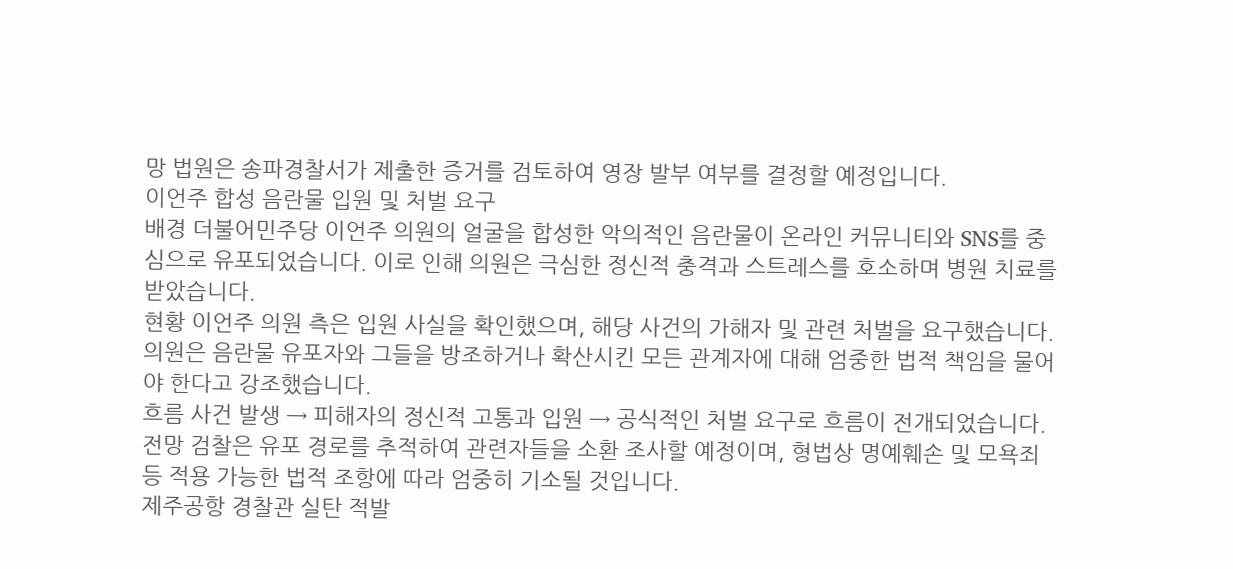망 법원은 송파경찰서가 제출한 증거를 검토하여 영장 발부 여부를 결정할 예정입니다.
이언주 합성 음란물 입원 및 처벌 요구
배경 더불어민주당 이언주 의원의 얼굴을 합성한 악의적인 음란물이 온라인 커뮤니티와 SNS를 중심으로 유포되었습니다. 이로 인해 의원은 극심한 정신적 충격과 스트레스를 호소하며 병원 치료를 받았습니다.
현황 이언주 의원 측은 입원 사실을 확인했으며, 해당 사건의 가해자 및 관련 처벌을 요구했습니다. 의원은 음란물 유포자와 그들을 방조하거나 확산시킨 모든 관계자에 대해 엄중한 법적 책임을 물어야 한다고 강조했습니다.
흐름 사건 발생 → 피해자의 정신적 고통과 입원 → 공식적인 처벌 요구로 흐름이 전개되었습니다.
전망 검찰은 유포 경로를 추적하여 관련자들을 소환 조사할 예정이며, 형법상 명예훼손 및 모욕죄 등 적용 가능한 법적 조항에 따라 엄중히 기소될 것입니다.
제주공항 경찰관 실탄 적발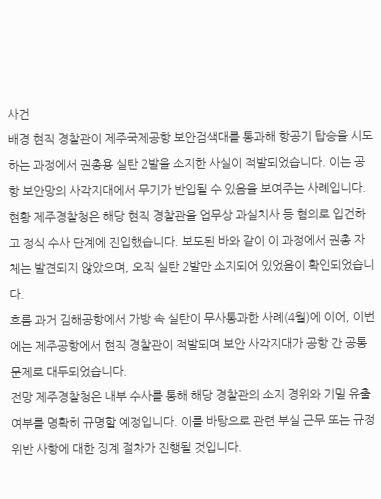사건
배경 현직 경찰관이 제주국제공항 보안검색대를 통과해 항공기 탑승을 시도하는 과정에서 권총용 실탄 2발을 소지한 사실이 적발되었습니다. 이는 공항 보안망의 사각지대에서 무기가 반입될 수 있음을 보여주는 사례입니다.
현황 제주경찰청은 해당 현직 경찰관을 업무상 과실치사 등 혐의로 입건하고 정식 수사 단계에 진입했습니다. 보도된 바와 같이 이 과정에서 권총 자체는 발견되지 않았으며, 오직 실탄 2발만 소지되어 있었음이 확인되었습니다.
흐름 과거 김해공항에서 가방 속 실탄이 무사통과한 사례(4월)에 이어, 이번에는 제주공항에서 현직 경찰관이 적발되며 보안 사각지대가 공항 간 공통 문제로 대두되었습니다.
전망 제주경찰청은 내부 수사를 통해 해당 경찰관의 소지 경위와 기밀 유출 여부를 명확히 규명할 예정입니다. 이를 바탕으로 관련 부실 근무 또는 규정 위반 사항에 대한 징계 절차가 진행될 것입니다.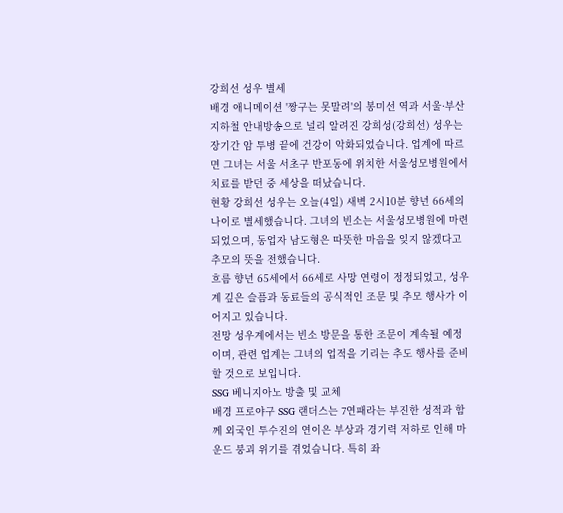강희선 성우 별세
배경 애니메이션 '짱구는 못말려'의 봉미선 역과 서울·부산 지하철 안내방송으로 널리 알려진 강희성(강희선) 성우는 장기간 암 투병 끝에 건강이 악화되었습니다. 업계에 따르면 그녀는 서울 서초구 반포동에 위치한 서울성모병원에서 치료를 받던 중 세상을 떠났습니다.
현황 강희선 성우는 오늘(4일) 새벽 2시10분 향년 66세의 나이로 별세했습니다. 그녀의 빈소는 서울성모병원에 마련되었으며, 동업자 남도형은 따뜻한 마음을 잊지 않겠다고 추모의 뜻을 전했습니다.
흐름 향년 65세에서 66세로 사망 연령이 정정되었고, 성우계 깊은 슬픔과 동료들의 공식적인 조문 및 추모 행사가 이어지고 있습니다.
전망 성우계에서는 빈소 방문을 통한 조문이 계속될 예정이며, 관련 업계는 그녀의 업적을 기리는 추도 행사를 준비할 것으로 보입니다.
SSG 베니지아노 방출 및 교체
배경 프로야구 SSG 랜더스는 7연패라는 부진한 성적과 함께 외국인 투수진의 연이은 부상과 경기력 저하로 인해 마운드 붕괴 위기를 겪었습니다. 특히 좌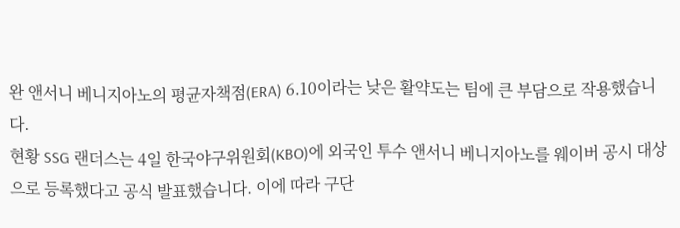완 앤서니 베니지아노의 평균자책점(ERA) 6.10이라는 낮은 활약도는 팀에 큰 부담으로 작용했습니다.
현황 SSG 랜더스는 4일 한국야구위원회(KBO)에 외국인 투수 앤서니 베니지아노를 웨이버 공시 대상으로 등록했다고 공식 발표했습니다. 이에 따라 구단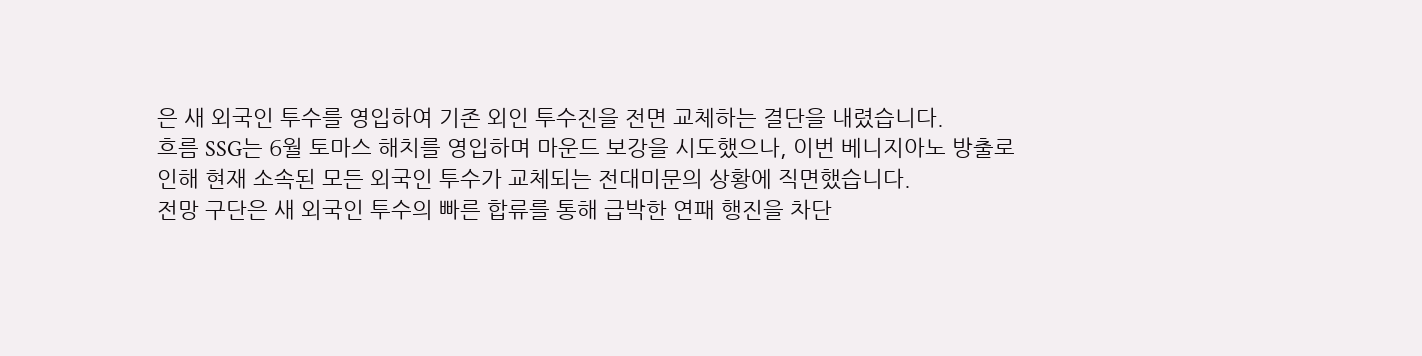은 새 외국인 투수를 영입하여 기존 외인 투수진을 전면 교체하는 결단을 내렸습니다.
흐름 SSG는 6월 토마스 해치를 영입하며 마운드 보강을 시도했으나, 이번 베니지아노 방출로 인해 현재 소속된 모든 외국인 투수가 교체되는 전대미문의 상황에 직면했습니다.
전망 구단은 새 외국인 투수의 빠른 합류를 통해 급박한 연패 행진을 차단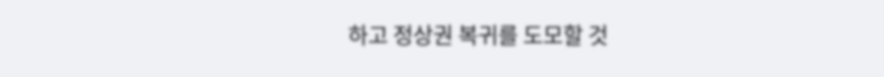하고 정상권 복귀를 도모할 것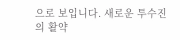으로 보입니다. 새로운 투수진의 활약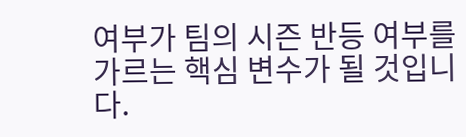여부가 팀의 시즌 반등 여부를 가르는 핵심 변수가 될 것입니다.